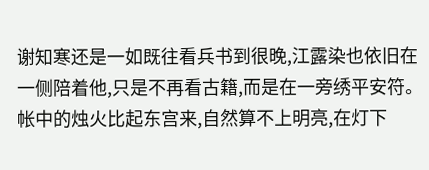谢知寒还是一如既往看兵书到很晚,江露染也依旧在一侧陪着他,只是不再看古籍,而是在一旁绣平安符。
帐中的烛火比起东宫来,自然算不上明亮,在灯下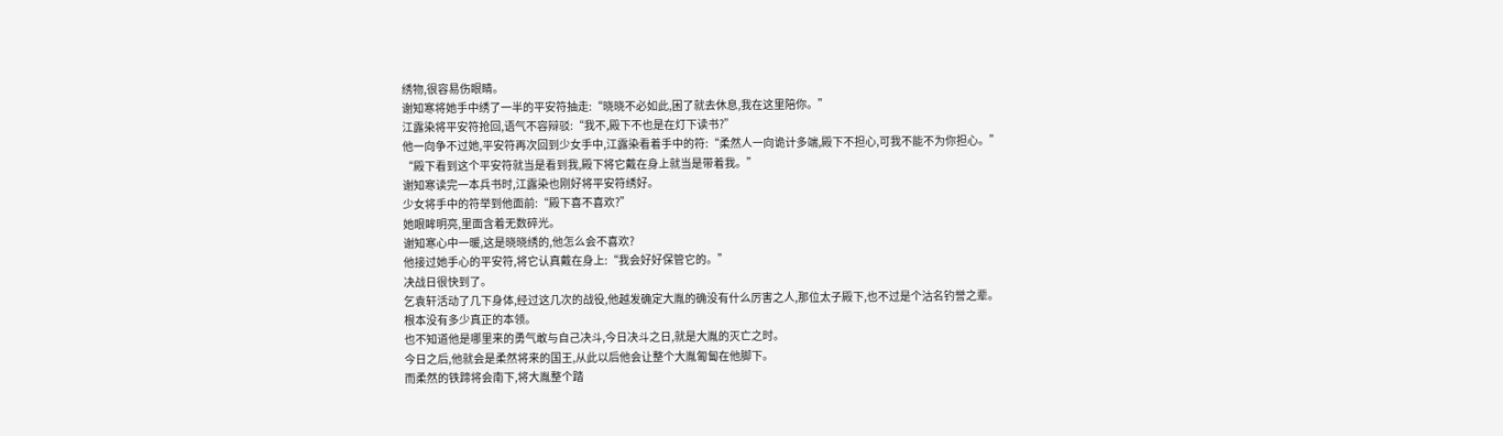绣物,很容易伤眼睛。
谢知寒将她手中绣了一半的平安符抽走:“晓晓不必如此,困了就去休息,我在这里陪你。”
江露染将平安符抢回,语气不容辩驳:“我不,殿下不也是在灯下读书?”
他一向争不过她,平安符再次回到少女手中,江露染看着手中的符:“柔然人一向诡计多端,殿下不担心,可我不能不为你担心。”
“殿下看到这个平安符就当是看到我,殿下将它戴在身上就当是带着我。”
谢知寒读完一本兵书时,江露染也刚好将平安符绣好。
少女将手中的符举到他面前:“殿下喜不喜欢?”
她眼眸明亮,里面含着无数碎光。
谢知寒心中一暖,这是晓晓绣的,他怎么会不喜欢?
他接过她手心的平安符,将它认真戴在身上:“我会好好保管它的。”
决战日很快到了。
乞袁轩活动了几下身体,经过这几次的战役,他越发确定大胤的确没有什么厉害之人,那位太子殿下,也不过是个沽名钓誉之辈。
根本没有多少真正的本领。
也不知道他是哪里来的勇气敢与自己决斗,今日决斗之日,就是大胤的灭亡之时。
今日之后,他就会是柔然将来的国王,从此以后他会让整个大胤匍匐在他脚下。
而柔然的铁蹄将会南下,将大胤整个踏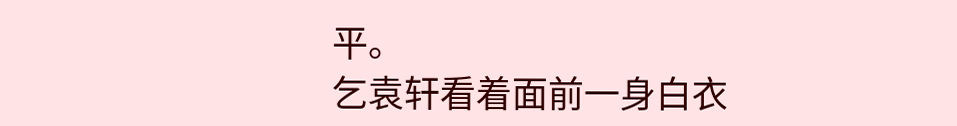平。
乞袁轩看着面前一身白衣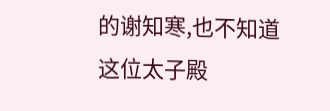的谢知寒,也不知道这位太子殿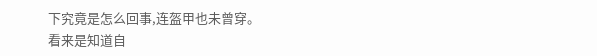下究竟是怎么回事,连盔甲也未曾穿。
看来是知道自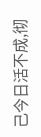己今日活不成,彻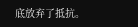底放弃了抵抗。